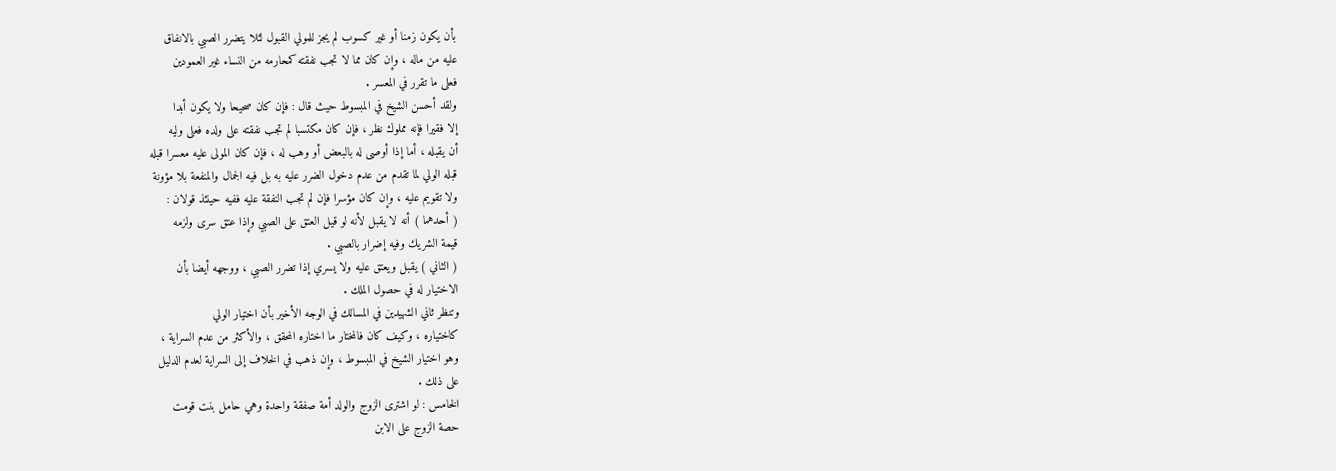بأن يكون زمنا أو غير كسوب لم يجز للمولي القبول لئلا يتضرر الصبي بالانفاق
عليه من ماله ، وإن كان مما لا تجب نفقته كمحارمه من النساء غير العمودين
فعلى ما تقرر في المعسر .
ولقد أحسن الشيخ في المبسوط حيث قال : فإن كان صحيحا ولا يكون أبدا
إلا فقيرا فإنه مملوك نظر ، فإن كان مكتسبا لم تجب نفقته على ولده فعلى وليه
أن يقبله ، أما إذا أوصى له بالبعض أو وهب له ، فإن كان المولى عليه معسرا قبله
قبله الولي لما تقدم من عدم دخول الضرر عليه به بل فيه الجمال والمنفعة بلا مؤونة
ولا تقويم عليه ، وإن كان مؤسرا فإن لم تجب النفقة عليه ففيه حينئذ قولان :
( أحدهما ) أنه لا يقبل لأنه لو قيل العتق على الصبي وإذا عتق سرى ولزمه
قيمة الشريك وفيه إضرار بالصبي .
( الثاني ) يقبل ويعتق عليه ولا يسري إذا تضرر الصبي ، ووجهه أيضا بأن
الاختيار له في حصول الملك .
وتنظر ثاني الشهيدين في المسالك في الوجه الأخير بأن اختيار الولي
كاختياره ، وكيف كان فالمختار ما اختاره المحقق ، والأكثر من عدم السراية ،
وهو اختيار الشيخ في المبسوط ، وإن ذهب في الخلاف إلى السراية لعدم الدليل
على ذلك .
الخامس : لو اشترى الزوج والولد أمة صفقة واحدة وهي حامل بنت قومت
حصة الزوج على الابن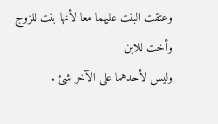وعتقت البنت عليهما معا لأنها بنت للزوج وأخت للابن
وليس لأحدهما على الآخر شئ .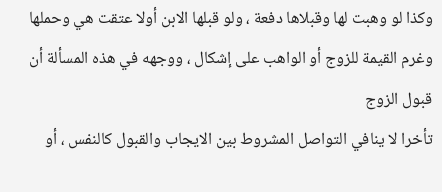وكذا لو وهبت لها وقبلاها دفعة ، ولو قبلها الابن أولا عتقت هي وحملها
وغرم القيمة للزوج أو الواهب على إشكال ، ووجهه في هذه المسألة أن قبول الزوج
تأخرا لا ينافي التواصل المشروط بين الايجاب والقبول كالنفس ، أو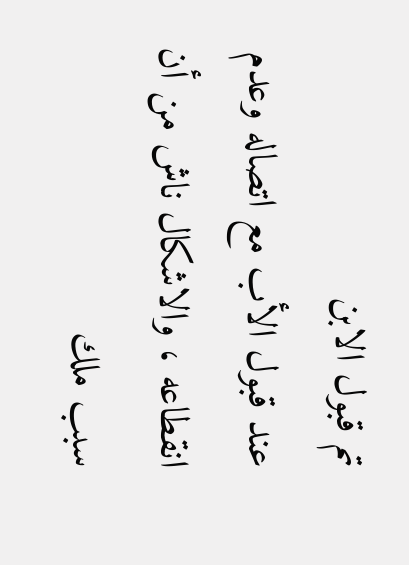تم قبول الابن
عند قبول الأب مع اتصاله وعدم انقطاعه ، والاشكال ناش من أن سبب ملك